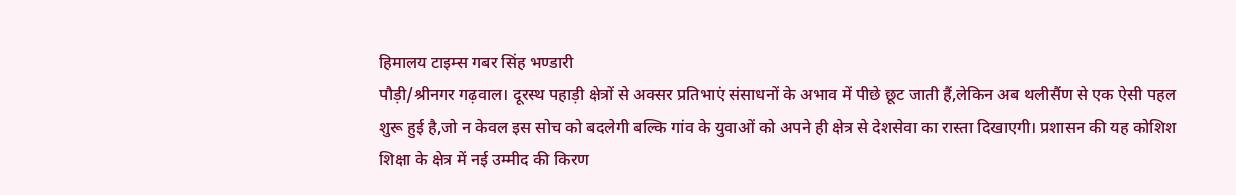हिमालय टाइम्स गबर सिंह भण्डारी
पौड़ी/श्रीनगर गढ़वाल। दूरस्थ पहाड़ी क्षेत्रों से अक्सर प्रतिभाएं संसाधनों के अभाव में पीछे छूट जाती हैं,लेकिन अब थलीसैंण से एक ऐसी पहल शुरू हुई है,जो न केवल इस सोच को बदलेगी बल्कि गांव के युवाओं को अपने ही क्षेत्र से देशसेवा का रास्ता दिखाएगी। प्रशासन की यह कोशिश शिक्षा के क्षेत्र में नई उम्मीद की किरण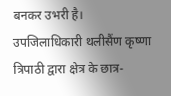बनकर उभरी है। उपजिलाधिकारी थलीसैंण कृष्णा त्रिपाठी द्वारा क्षेत्र के छात्र-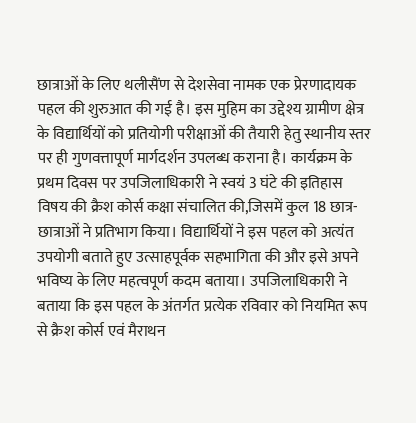छात्राओं के लिए थलीसैंण से देशसेवा नामक एक प्रेरणादायक पहल की शुरुआत की गई है। इस मुहिम का उद्देश्य ग्रामीण क्षेत्र के विद्यार्थियों को प्रतियोगी परीक्षाओं की तैयारी हेतु स्थानीय स्तर पर ही गुणवत्तापूर्ण मार्गदर्शन उपलब्ध कराना है। कार्यक्रम के प्रथम दिवस पर उपजिलाधिकारी ने स्वयं 3 घंटे की इतिहास विषय की क्रैश कोर्स कक्षा संचालित की,जिसमें कुल 18 छात्र-छात्राओं ने प्रतिभाग किया। विद्यार्थियों ने इस पहल को अत्यंत उपयोगी बताते हुए उत्साहपूर्वक सहभागिता की और इसे अपने भविष्य के लिए महत्वपूर्ण कदम बताया। उपजिलाधिकारी ने बताया कि इस पहल के अंतर्गत प्रत्येक रविवार को नियमित रूप से क्रैश कोर्स एवं मैराथन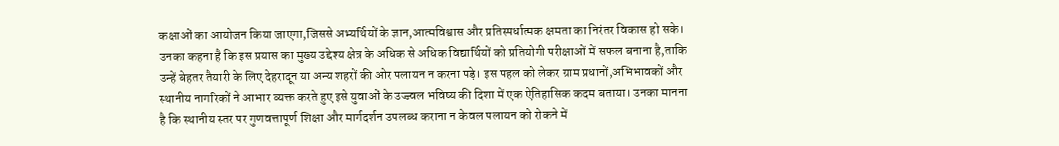कक्षाओं का आयोजन किया जाएगा,जिससे अभ्यर्थियों के ज्ञान,आत्मविश्वास और प्रतिस्पर्धात्मक क्षमता का निरंतर विकास हो सके। उनका कहना है कि इस प्रयास का मुख्य उद्देश्य क्षेत्र के अधिक से अधिक विद्यार्थियों को प्रतियोगी परीक्षाओं में सफल बनाना है,ताकि उन्हें बेहतर तैयारी के लिए देहरादून या अन्य शहरों की ओर पलायन न करना पड़े। इस पहल को लेकर ग्राम प्रधानों,अभिभावकों और स्थानीय नागरिकों ने आभार व्यक्त करते हुए इसे युवाओं के उज्ज्वल भविष्य की दिशा में एक ऐतिहासिक कदम बताया। उनका मानना है कि स्थानीय स्तर पर गुणवत्तापूर्ण शिक्षा और मार्गदर्शन उपलब्ध कराना न केवल पलायन को रोकने में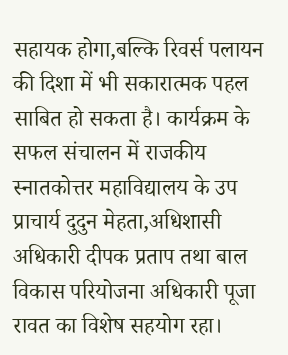सहायक होगा,बल्कि रिवर्स पलायन की दिशा में भी सकारात्मक पहल साबित हो सकता है। कार्यक्रम के सफल संचालन में राजकीय स्नातकोत्तर महाविद्यालय के उप प्राचार्य दुदुन मेहता,अधिशासी अधिकारी दीपक प्रताप तथा बाल विकास परियोजना अधिकारी पूजा रावत का विशेष सहयोग रहा।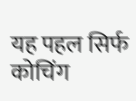यह पहल सिर्फ कोचिंग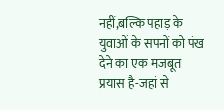नहीं,बल्कि पहाड़ के युवाओं के सपनों को पंख देने का एक मजबूत प्रयास है-जहां से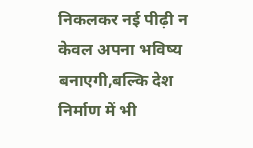निकलकर नई पीढ़ी न केवल अपना भविष्य बनाएगी,बल्कि देश निर्माण में भी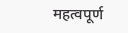महत्वपूर्ण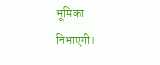भूमिका निभाएगी।